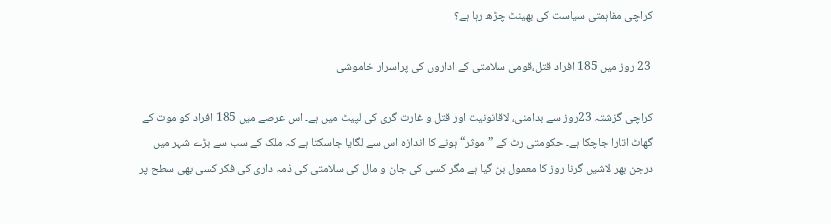کراچی مفاہمتی سیاست کی بھینٹ چڑھ رہا ہے؟

 23 روز میں 185 افراد قتل،قومی سلامتی کے اداروں کی پراسرار خاموشی

کراچی گزشتہ 23روز سے بدامنی، لاقانونیت اور قتل و غارت گری کی لپیٹ میں ہے۔ اس عرصے میں 185 افراد کو موت کے گھاٹ اتارا جاچکا ہے۔ حکومتی رٹ کے ”موثر“ ہونے کا اندازہ اس سے لگایا جاسکتا ہے کہ ملک کے سب سے بڑے شہر میں درجن بھر لاشیں گرنا روز کا معمول بن گیا ہے مگر کسی کی جان و مال کی سلامتی کی ذمہ داری کی فکر کسی بھی سطح پر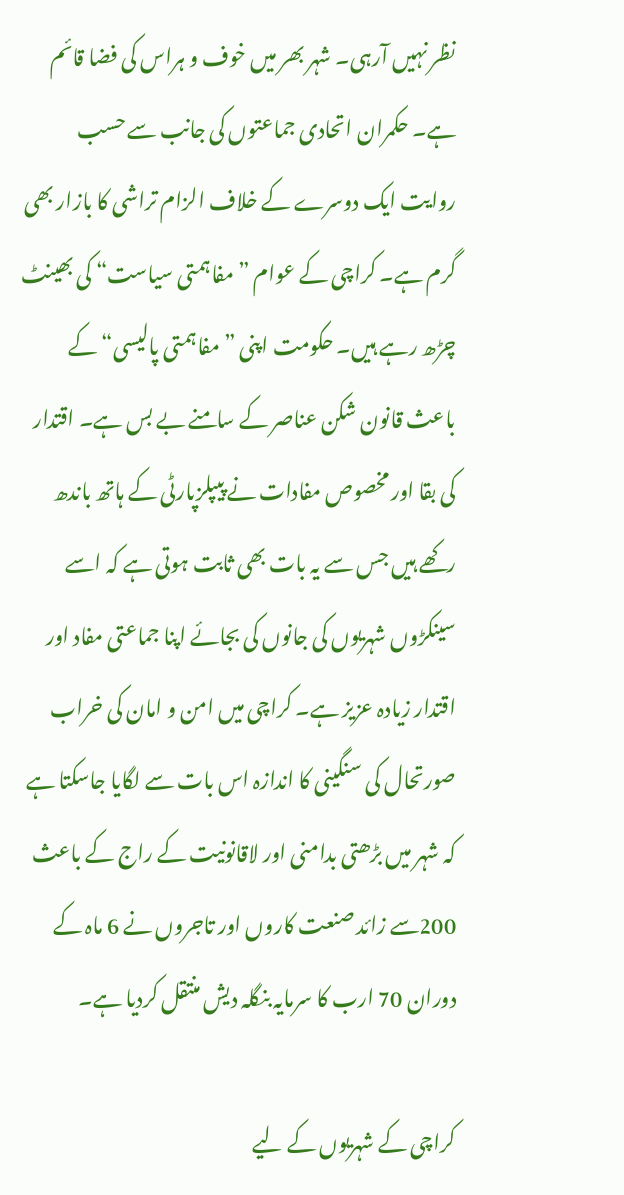نظر نہیں آرہی۔ شہر بھر میں خوف و ہراس کی فضا قائم ہے۔ حکمران اتحادی جماعتوں کی جانب سے حسب روایت ایک دوسرے کے خلاف الزام تراشی کا بازار بھی گرم ہے۔ کراچی کے عوام ”مفاہمتی سیاست“ کی بھینٹ چڑھ رہے ہیں۔ حکومت اپنی ”مفاہمتی پالیسی“ کے باعث قانون شکن عناصر کے سامنے بے بس ہے۔ اقتدار کی بقا اور مخصوص مفادات نے پیپلزپارٹی کے ہاتھ باندھ رکھے ہیں جس سے یہ بات بھی ثابت ہوتی ہے کہ اسے سینکڑوں شہریوں کی جانوں کی بجائے اپنا جماعتی مفاد اور اقتدار زیادہ عزیز ہے۔ کراچی میں امن و امان کی خراب صورتحال کی سنگینی کا اندازہ اس بات سے لگایا جاسکتا ہے کہ شہر میں بڑھتی بدامنی اور لاقانونیت کے راج کے باعث 200سے زائد صنعت کاروں اور تاجروں نے 6 ماہ کے دوران 70 ارب کا سرمایہ بنگلہ دیش منتقل کردیا ہے۔

کراچی کے شہریوں کے لیے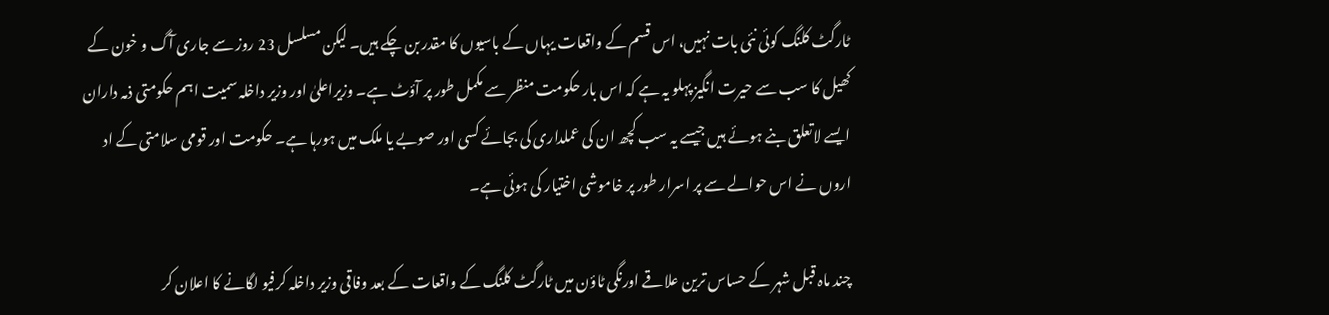ٹارگٹ کلنگ کوئی نئی بات نہیں، اس قسم کے واقعات یہاں کے باسیوں کا مقدر بن چکے ہیں۔ لیکن مسلسل 23 روز سے جاری آگ و خون کے کھیل کا سب سے حیرت انگیز پہلو یہ ہے کہ اس بار حکومت منظر سے مکمل طور پر آؤٹ ہے۔ وزیراعلیٰ اور وزیر داخلہ سمیت اہم حکومتی ذمہ داران ایسے لاتعلق بنے ہوئے ہیں جیسے یہ سب کچھ ان کی عملداری کی بجائے کسی اور صوبے یا ملک میں ہورہا ہے۔ حکومت اور قومی سلامتی کے اد اروں نے اس حوالے سے پر اسرار طور پر خاموشی اختیار کی ہوئی ہے۔

چند ماہ قبل شہر کے حساس ترین علاقے اورنگی ٹاؤن میں ٹارگٹ کلنگ کے واقعات کے بعد وفاقی وزیر داخلہ کرفیو لگانے کا اعلان کر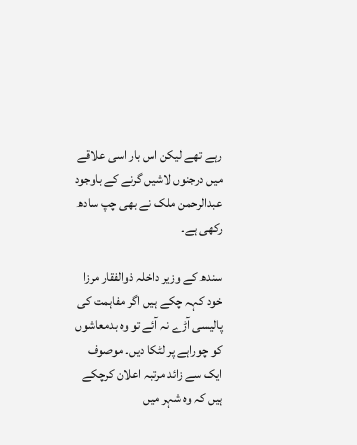رہے تھے لیکن اس بار اسی علاقے میں درجنوں لاشیں گرنے کے باوجود عبدالرحمن ملک نے بھی چپ سادھ رکھی ہے۔

سندھ کے وزیر داخلہ ذوالفقار مرزا خود کہہ چکے ہیں اگر مفاہمت کی پالیسی آڑے نہ آئے تو وہ بدمعاشوں کو چوراہے پر لٹکا دیں۔ موصوف ایک سے زائد مرتبہ اعلان کرچکے ہیں کہ وہ شہر میں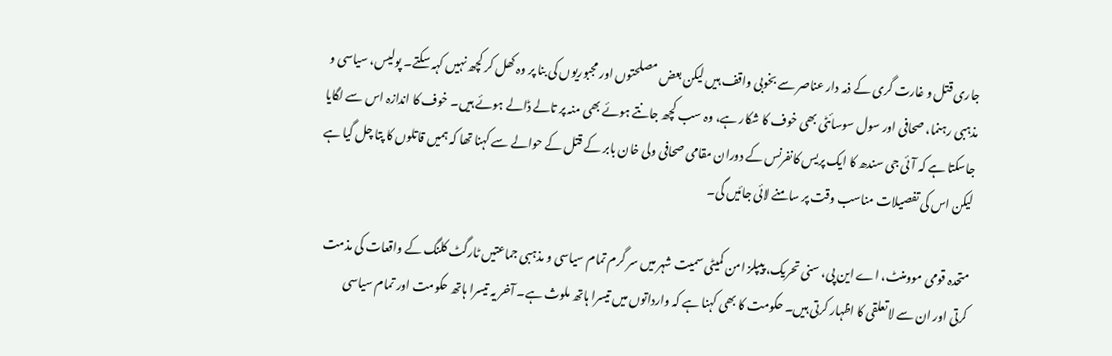جاری قتل و غارت گری کے ذمہ دار عناصر سے بخوبی واقف ہیں لیکن بعض مصلحتوں اور مجبوریوں کی بنا پر وہ کھل کر کچھ نہیں کہہ سکتے۔ پولیس، سیاسی و مذہبی رہنما، صحافی اور سول سوسائٹی بھی خوف کا شکار ہے، وہ سب کچھ جانتے ہوئے بھی منہ پر تالے ڈالے ہوئے ہیں۔ خوف کا اندازہ اس سے لگایا جاسکتا ہے کہ آئی جی سندھ کا ایک پریس کانفرنس کے دوران مقامی صحافی ولی خان بابر کے قتل کے حوالے سے کہنا تھا کہ ہمیں قاتلوں کا پتا چل گیا ہے لیکن اس کی تفصیلات مناسب وقت پر سامنے لائی جائیں گی۔

متحدہ قومی موومنٹ، اے این پی، سنی تحریک، پیپلز امن کمیٹی سمیت شہر میں سر گرم تمام سیاسی و مذہبی جماعتیں ٹارگٹ کلنگ کے واقعات کی مذمت کرتی اور ان سے لاتعلقی کا اظہار کرتی ہیں۔ حکومت کا بھی کہنا ہے کہ وارداتوں میں تیسرا ہاتھ ملوث ہے۔ آخر یہ تیسرا ہاتھ حکومت اور تمام سیاسی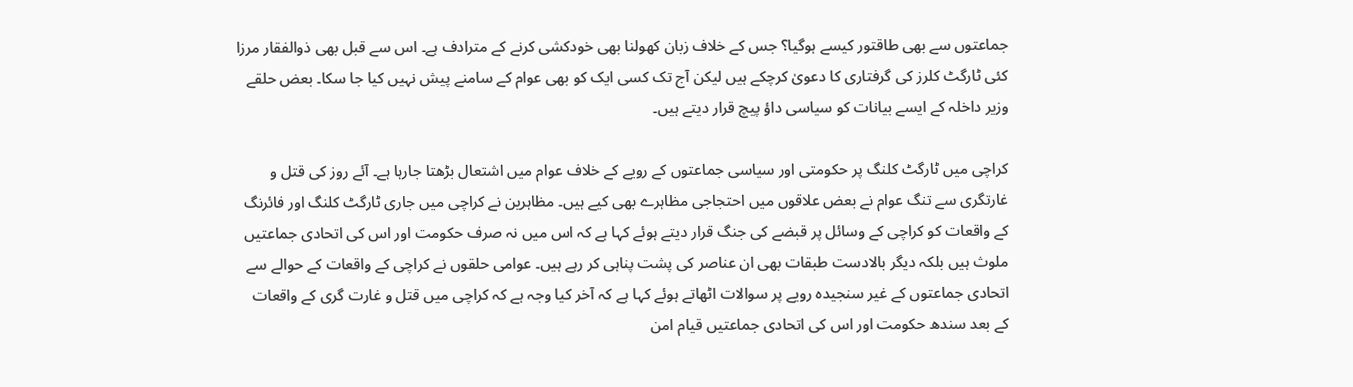جماعتوں سے بھی طاقتور کیسے ہوگیا؟ جس کے خلاف زبان کھولنا بھی خودکشی کرنے کے مترادف ہے۔ اس سے قبل بھی ذوالفقار مرزا کئی ٹارگٹ کلرز کی گرفتاری کا دعویٰ کرچکے ہیں لیکن آج تک کسی ایک کو بھی عوام کے سامنے پیش نہیں کیا جا سکا۔ بعض حلقے وزیر داخلہ کے ایسے بیانات کو سیاسی داؤ پیچ قرار دیتے ہیں۔

کراچی میں ٹارگٹ کلنگ پر حکومتی اور سیاسی جماعتوں کے رویے کے خلاف عوام میں اشتعال بڑھتا جارہا ہے۔ آئے روز کی قتل و غارتگری سے تنگ عوام نے بعض علاقوں میں احتجاجی مظاہرے بھی کیے ہیں۔ مظاہرین نے کراچی میں جاری ٹارگٹ کلنگ اور فائرنگ کے واقعات کو کراچی کے وسائل پر قبضے کی جنگ قرار دیتے ہوئے کہا ہے کہ اس میں نہ صرف حکومت اور اس کی اتحادی جماعتیں ملوث ہیں بلکہ دیگر بالادست طبقات بھی ان عناصر کی پشت پناہی کر رہے ہیں۔ عوامی حلقوں نے کراچی کے واقعات کے حوالے سے اتحادی جماعتوں کے غیر سنجیدہ رویے پر سوالات اٹھاتے ہوئے کہا ہے کہ آخر کیا وجہ ہے کہ کراچی میں قتل و غارت گری کے واقعات کے بعد سندھ حکومت اور اس کی اتحادی جماعتیں قیام امن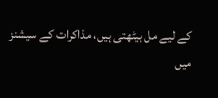کے لیے مل بیٹھتی ہیں، مذاکرات کے سیشنز میں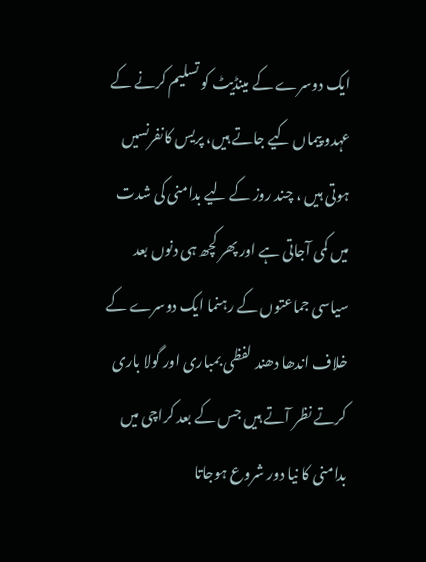ایک دوسرے کے مینڈیٹ کو تسلیم کرنے کے عہدو پیماں کیے جاتے ہیں، پریس کانفرنسیں ہوتی ہیں ، چند روز کے لیے بدامنی کی شدت میں کمی آجاتی ہے اور پھر کچھ ہی دنوں بعد سیاسی جماعتوں کے رہنما ایک دوسرے کے خلاف اندھا دھند لفظی بمباری اور گولا باری کرتے نظر آتے ہیں جس کے بعد کراچی میں بدامنی کا نیا دور شروع ہوجاتا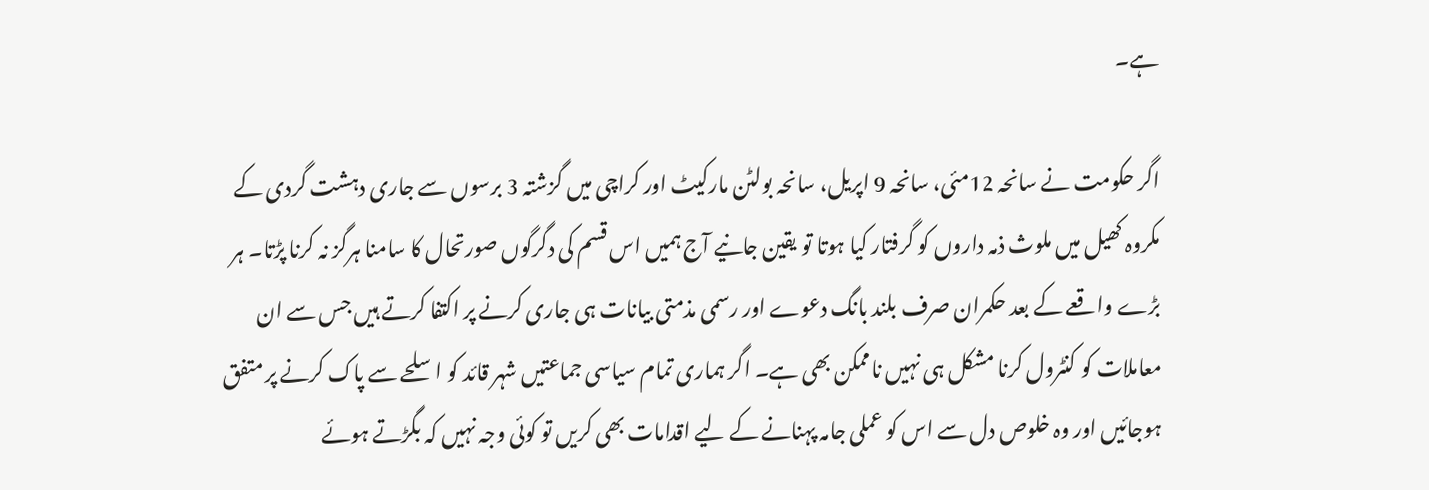ہے۔

اگر حکومت نے سانحہ 12مئی، سانحہ 9 اپریل، سانحہ بولٹن مارکیٹ اور کراچی میں گزشتہ 3 برسوں سے جاری دہشت گردی کے مکروہ کھیل میں ملوث ذمہ داروں کو گرفتار کیا ہوتا تو یقین جانیے آج ہمیں اس قسم کی دگرگوں صورتحال کا سامنا ہرگز نہ کرنا پڑتا۔ ہر بڑے واقعے کے بعد حکمران صرف بلند بانگ دعوے اور رسمی مذمتی بیانات ہی جاری کرنے پر اکتفا کرتے ہیں جس سے ان معاملات کو کنٹرول کرنا مشکل ہی نہیں ناممکن بھی ہے۔ اگر ہماری تمام سیاسی جماعتیں شہر قائد کو اسلحے سے پاک کرنے پر متفق ہوجائیں اور وہ خلوص دل سے اس کو عملی جامہ پہنانے کے لیے اقدامات بھی کریں تو کوئی وجہ نہیں کہ بگڑتے ہوئے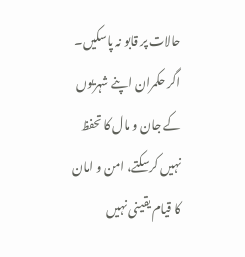حالات پر قابو نہ پاسکیں۔ اگر حکمران اپنے شہریوں کے جان و مال کا تحفظ نہیں کرسکتے، امن و امان کا قیام یقینی نہیں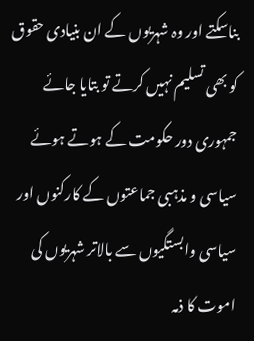بناسکتے اور وہ شہریوں کے ان بنیادی حقوق کو بھی تسلیم نہیں کرتے تو بتایا جائے جمہوری دور حکومت کے ہوتے ہوئے سیاسی و مذہبی جماعتوں کے کارکنوں اور سیاسی وابستگیوں سے بالاتر شہریوں کی اموت کا ذمہ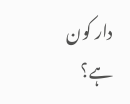دار کون ہے؟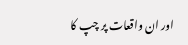اور ان واقعات پر چپ کا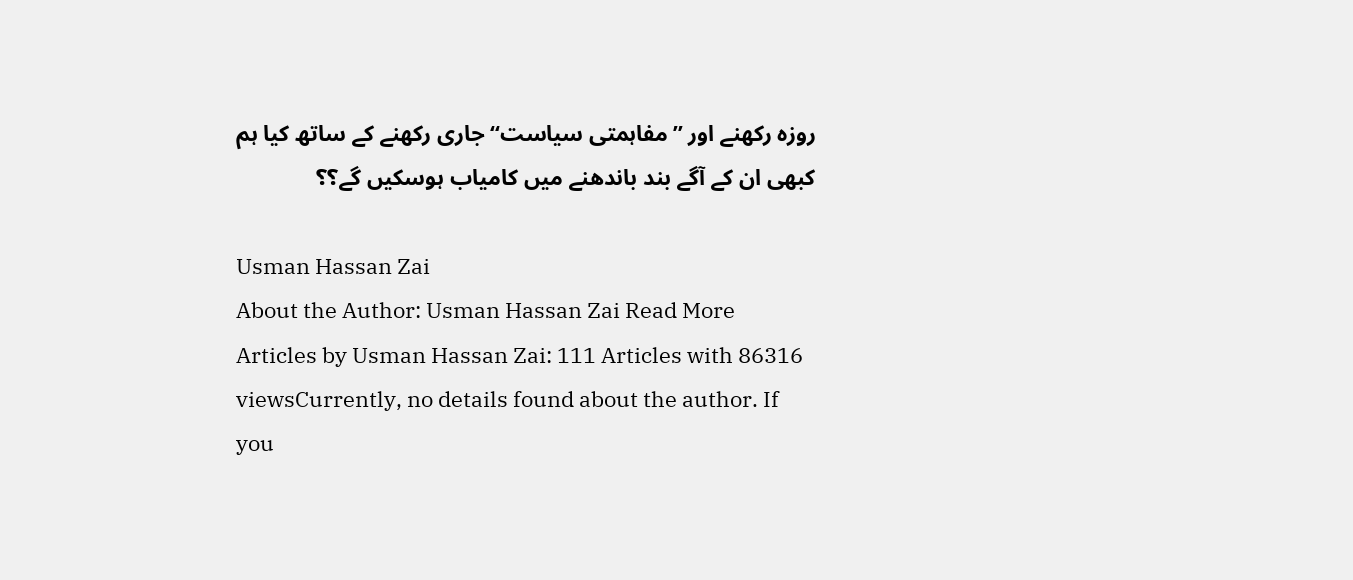روزہ رکھنے اور ”مفاہمتی سیاست“ جاری رکھنے کے ساتھ کیا ہم کبھی ان کے آگے بند باندھنے میں کامیاب ہوسکیں گے؟؟

Usman Hassan Zai
About the Author: Usman Hassan Zai Read More Articles by Usman Hassan Zai: 111 Articles with 86316 viewsCurrently, no details found about the author. If you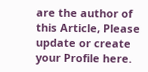are the author of this Article, Please update or create your Profile here.